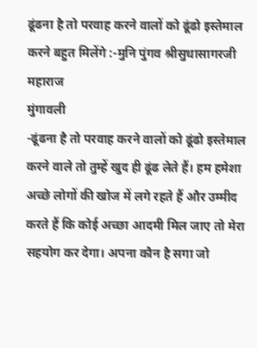ढूंढना है तो परवाह करने वालों को ढूंढो इस्तेमाल करने बहुत मिलेंगे :-मुनि पुंगव श्रीसुधासागरजी महाराज
मुंगावली
-ढूंढना है तो परवाह करने वालों को ढूंढो इस्तेमाल करने वाले तो तुम्हें खुद ही ढूंढ लेते हैं। हम हमेशा अच्छे लोगों की खोज में लगे रहते हैं और उम्मीद करते हैं कि कोई अच्छा आदमी मिल जाए तो मेरा सहयोग कर देगा। अपना कौन है सगा जो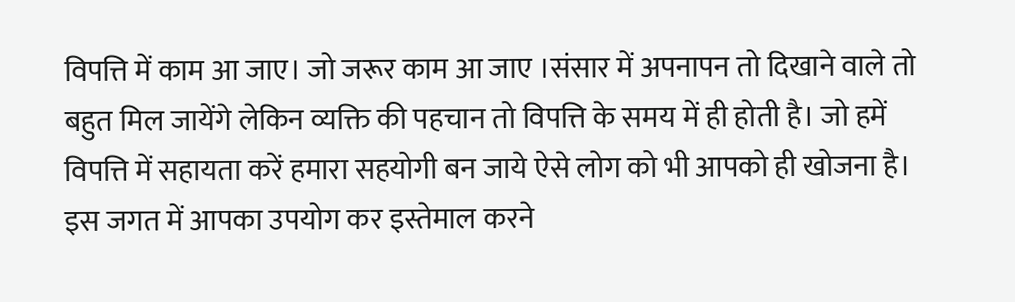विपत्ति में काम आ जाए। जो जरूर काम आ जाए ।संसार में अपनापन तो दिखाने वाले तो बहुत मिल जायेंगे लेकिन व्यक्ति की पहचान तो विपत्ति के समय में ही होती है। जो हमें विपत्ति में सहायता करें हमारा सहयोगी बन जाये ऐसे लोग को भी आपको ही खोजना है।
इस जगत में आपका उपयोग कर इस्तेमाल करने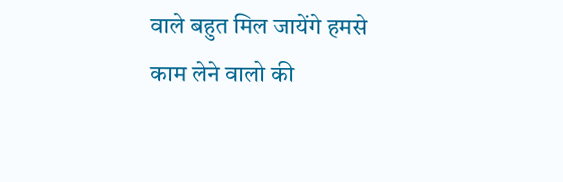वाले बहुत मिल जायेंगे हमसे काम लेने वालो की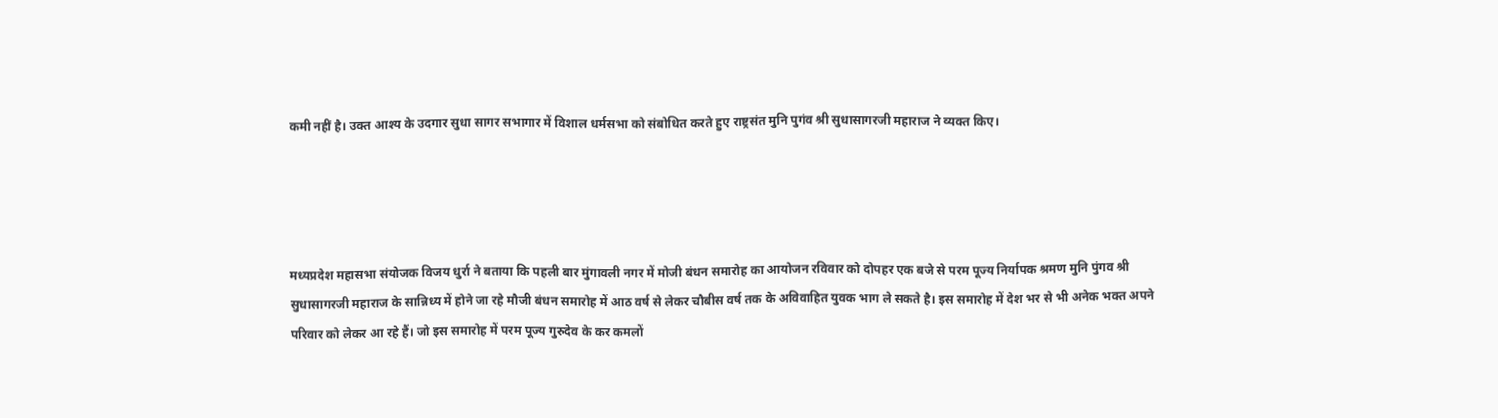कमी नहीं है। उक्त आश्य के उदगार सुधा सागर सभागार में विशाल धर्मसभा को संबोधित करते हुए राष्ट्रसंत मुनि पुगंव श्री सुधासागरजी महाराज ने व्यक्त किए।




मध्यप्रदेश महासभा संयोजक विजय धुर्रा ने बताया कि पहली बार मुंगावली नगर में मोजी बंधन समारोह का आयोजन रविवार को दोपहर एक बजे से परम पूज्य निर्यापक श्रमण मुनि पुंगव श्री सुधासागरजी महाराज के सान्निध्य में होने जा रहे मौजी बंधन समारोह में आठ वर्ष से लेकर चौबीस वर्ष तक के अविवाहित युवक भाग ले सकते है। इस समारोह में देश भर से भी अनेक भक्त अपने परिवार को लेकर आ रहे हैं। जो इस समारोह में परम पूज्य गुरुदेव के कर कमलों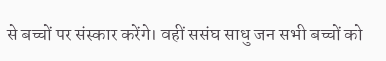से बच्चों पर संस्कार करेंगे। वहीं ससंघ साधु जन सभी बच्चों को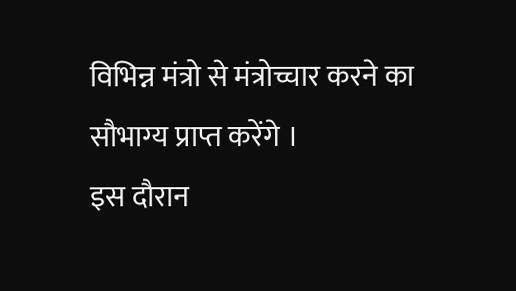विभिन्न मंत्रो से मंत्रोच्चार करने का सौभाग्य प्राप्त करेंगे ।
इस दौरान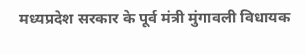मध्यप्रदेश सरकार के पूर्व मंत्री मुंगावली विधायक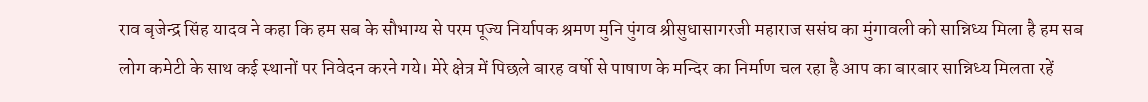राव बृजेन्द्र सिंह यादव ने कहा कि हम सब के सौभाग्य से परम पूज्य निर्यापक श्रमण मुनि पुंगव श्रीसुधासागरजी महाराज ससंघ का मुंगावली को सान्निध्य मिला है हम सब लोग कमेटी के साथ कई स्थानों पर निवेदन करने गये। मेरे क्षेत्र में पिछले बारह वर्षो से पाषाण के मन्दिर का निर्माण चल रहा है आप का बारबार सान्निध्य मिलता रहें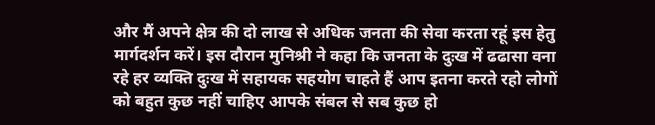और मैं अपने क्षेत्र की दो लाख से अधिक जनता की सेवा करता रहूं इस हेतु मार्गदर्शन करें। इस दौरान मुनिश्री ने कहा कि जनता के दुःख में ढढासा वना रहे हर व्यक्ति दुःख में सहायक सहयोग चाहते हैं आप इतना करते रहो लोगों को बहुत कुछ नहीं चाहिए आपके संबल से सब कुछ हो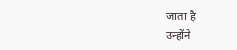जाता है
उन्होंने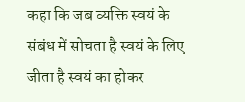कहा कि जब व्यक्ति स्वयं के संबंध में सोचता है स्वयं के लिए जीता है स्वयं का होकर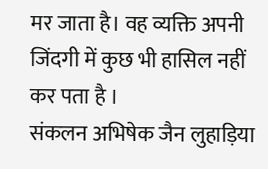मर जाता है। वह व्यक्ति अपनी जिंदगी में कुछ भी हासिल नहीं कर पता है ।
संकलन अभिषेक जैन लुहाड़िया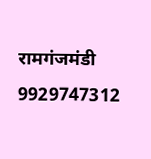रामगंजमंडी 9929747312